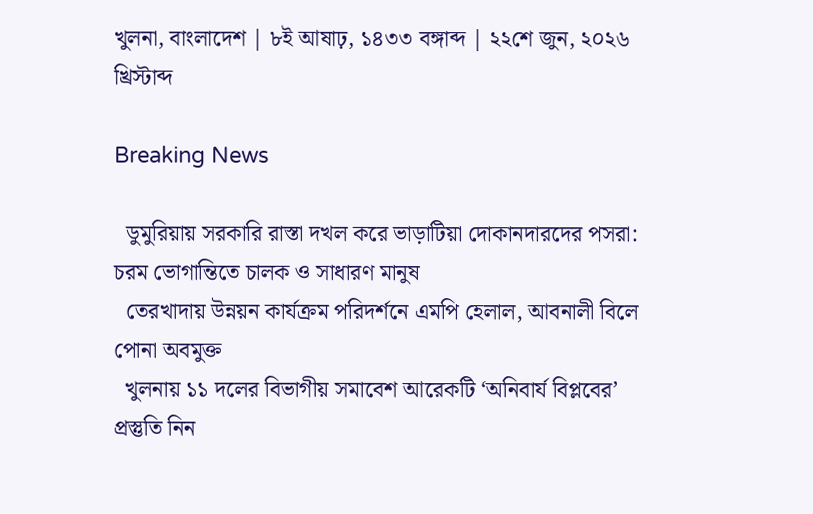খুলনা, বাংলাদেশ | ৮ই আষাঢ়, ১৪৩৩ বঙ্গাব্দ | ২২শে জুন, ২০২৬ খ্রিস্টাব্দ

Breaking News

  ডুমুরিয়ায় সরকারি রাস্তা দখল করে ভাড়াটিয়া দোকানদারদের পসরা: চরম ভোগান্তিতে চালক ও সাধারণ মানুষ
  তেরখাদায় উন্নয়ন কার্যক্রম পরিদর্শনে এমপি হেলাল, আবনালী বিলে পোনা অবমুক্ত
  খুলনায় ১১ দলের বিভাগীয় সমাবেশ আরেকটি ‘অনিবার্য বিপ্লবের’ প্রস্তুতি নিন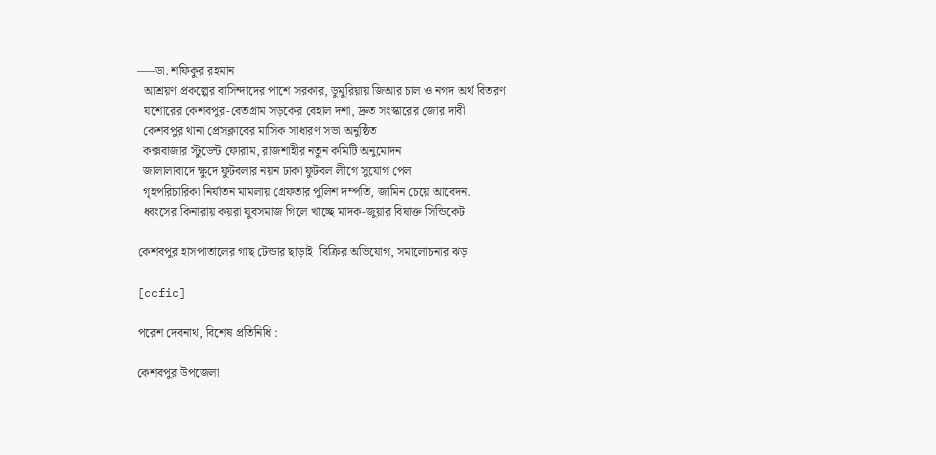—–ডা. শফিকুর রহমান
  আশ্রয়ণ প্রকল্পের বাসিন্দাদের পাশে সরকার, ডুমুরিয়ায় জিআর চাল ও নগদ অর্থ বিতরণ
  যশোরের কেশবপুর-বেতগ্রাম সড়কের বেহাল দশা, দ্রুত সংস্কারের জোর দাবী
  কেশবপুর থানা প্রেসক্লাবের মাসিক সাধারণ সভা অনুষ্ঠিত
  কক্সবাজার স্টুডেন্ট ফোরাম, রাজশাহীর নতুন কমিটি অনুমোদন
  জালালাবাদে ক্ষুদে ফুটবলার নয়ন ঢাকা ফুটবল লীগে সুযোগ পেল
  গৃহপরিচারিকা নির্যাতন মামলায় গ্রেফতার পুলিশ দম্পতি, জামিন চেয়ে আবেদন.
  ধ্বংসের কিনারায় কয়রা যুবসমাজ গিলে খাচ্ছে মাদক-জুয়ার বিষাক্ত সিন্ডিকেট

কেশবপুর হাসপাতালের গাছ টেন্ডার ছাড়াই  বিক্রির অভিযোগ, সমালোচনার ঝড়

[ccfic]

পরেশ দেবনাথ, বিশেষ প্রতিনিধি :

কেশবপুর উপজেলা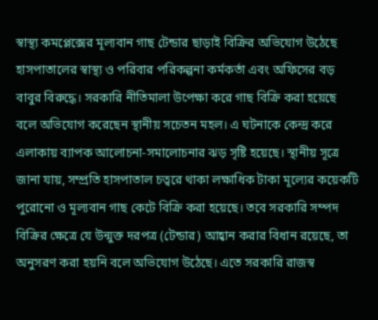স্বাস্থ্য কমপ্লেক্সের মূল্যবান গাছ টেন্ডার ছাড়াই বিক্রির অভিযোগ উঠেছে হাসপাতালের স্বাস্থ্য ও পরিবার পরিকল্পনা কর্মকর্তা এবং অফিসের বড় বাবুর বিরুদ্ধে। সরকারি নীতিমালা উপেক্ষা করে গাছ বিক্রি করা হয়েছে বলে অভিযোগ করেছেন স্থানীয় সচেতন মহল। এ ঘটনাকে কেন্দ্র করে এলাকায় ব্যাপক আলোচনা-সমালোচনার ঝড় সৃষ্টি হয়েছে। স্থানীয় সূত্রে জানা যায়, সম্প্রতি হাসপাতাল চত্বরে থাকা লক্ষাধিক টাকা মূল্যের কয়েকটি পুরোনো ও মূল্যবান গাছ কেটে বিক্রি করা হয়েছে। তবে সরকারি সম্পদ বিক্রির ক্ষেত্রে যে উন্মুক্ত দরপত্র (টেন্ডার) আহ্বান করার বিধান রয়েছে, তা অনুসরণ করা হয়নি বলে অভিযোগ উঠেছে। এতে সরকারি রাজস্ব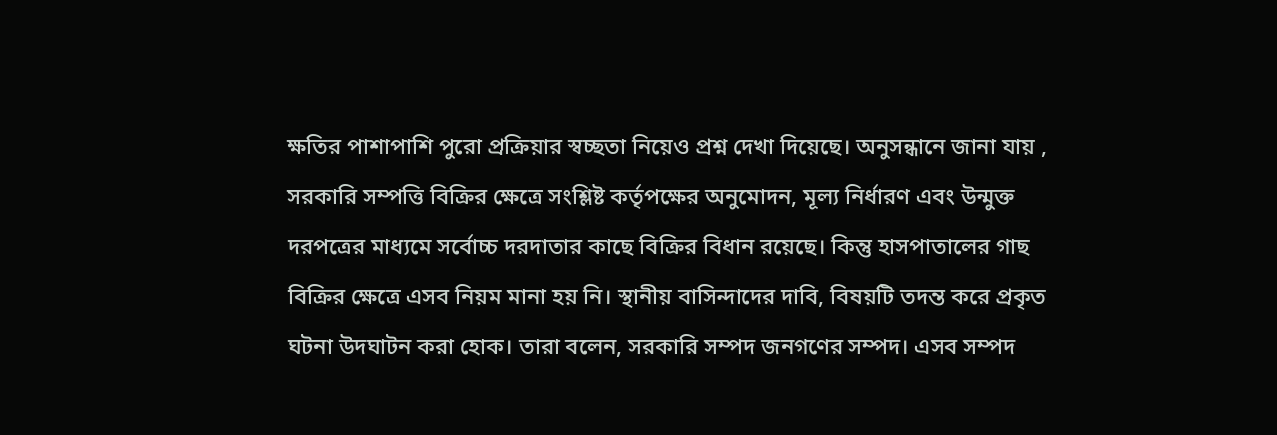ক্ষতির পাশাপাশি পুরো প্রক্রিয়ার স্বচ্ছতা নিয়েও প্রশ্ন দেখা দিয়েছে। অনুসন্ধানে জানা যায় , সরকারি সম্পত্তি বিক্রির ক্ষেত্রে সংশ্লিষ্ট কর্তৃপক্ষের অনুমোদন, মূল্য নির্ধারণ এবং উন্মুক্ত দরপত্রের মাধ্যমে সর্বোচ্চ দরদাতার কাছে বিক্রির বিধান রয়েছে। কিন্তু হাসপাতালের গাছ বিক্রির ক্ষেত্রে এসব নিয়ম মানা হয় নি। স্থানীয় বাসিন্দাদের দাবি, বিষয়টি তদন্ত করে প্রকৃত ঘটনা উদঘাটন করা হোক। তারা বলেন, সরকারি সম্পদ জনগণের সম্পদ। এসব সম্পদ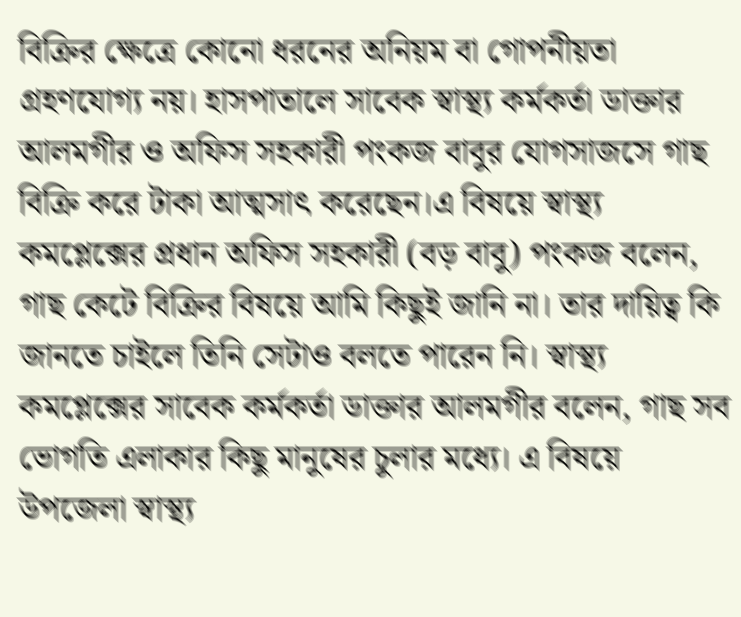বিক্রির ক্ষেত্রে কোনো ধরনের অনিয়ম বা গোপনীয়তা গ্রহণযোগ্য নয়। হাসপাতালে সাবেক স্বাস্থ্য কর্মকর্তা ডাক্তার আলমগীর ও অফিস সহকারী পংকজ বাবুর যোগসাজসে গাছ বিক্রি করে টাকা আত্মসাৎ করেছেন।এ বিষয়ে স্বাস্থ্য কমপ্লেক্সের প্রধান অফিস সহকারী (বড় বাবু) পংকজ বলেন, গাছ কেটে বিক্রির বিষয়ে আমি কিছুই জানি না। তার দায়িত্ব কি জানতে চাইলে তিনি সেটাও বলতে পারেন নি। স্বাস্থ্য কমপ্লেক্সের সাবেক কর্মকর্তা ডাক্তার আলমগীর বলেন, গাছ সব ভোগতি এলাকার কিছু মানুষের চুলার মধ্যে। এ বিষয়ে উপজেলা স্বাস্থ্য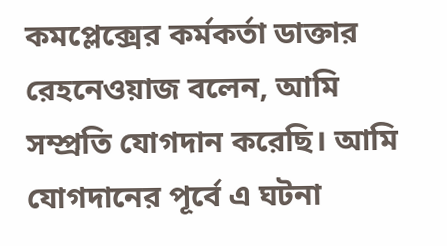কমপ্লেক্সের কর্মকর্তা ডাক্তার রেহনেওয়াজ বলেন, আমি সম্প্রতি যোগদান করেছি। আমি যোগদানের পূর্বে এ ঘটনা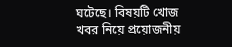ঘটেছে। বিষয়টি খোজ খবর নিয়ে প্রয়োজনীয়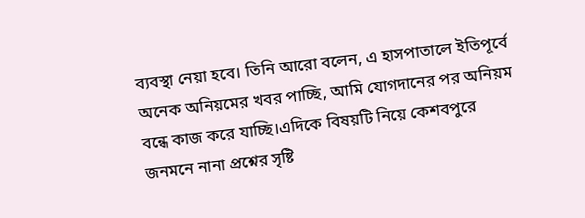ব্যবস্থা নেয়া হবে। তিনি আরো বলেন, এ হাসপাতালে ইতিপূর্বে অনেক অনিয়মের খবর পাচ্ছি, আমি যোগদানের পর অনিয়ম বন্ধে কাজ করে যাচ্ছি।এদিকে বিষয়টি নিয়ে কেশবপুরে জনমনে নানা প্রশ্নের সৃষ্টি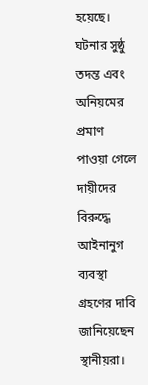হয়েছে। ঘটনার সুষ্ঠু তদন্ত এবং অনিয়মের প্রমাণ পাওয়া গেলে দায়ীদের বিরুদ্ধে আইনানুগ ব্যবস্থা গ্রহণের দাবি জানিয়েছেন স্থানীয়রা।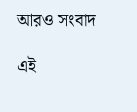আরও সংবাদ

এই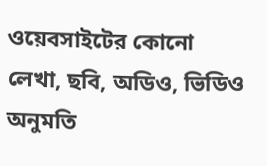ওয়েবসাইটের কোনো লেখা, ছবি, অডিও, ভিডিও অনুমতি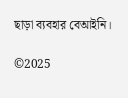ছাড়া ব্যবহার বেআইনি।

©2025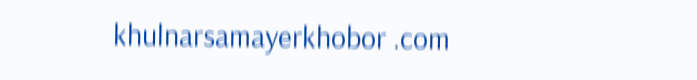khulnarsamayerkhobor .com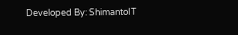Developed By: ShimantoIT